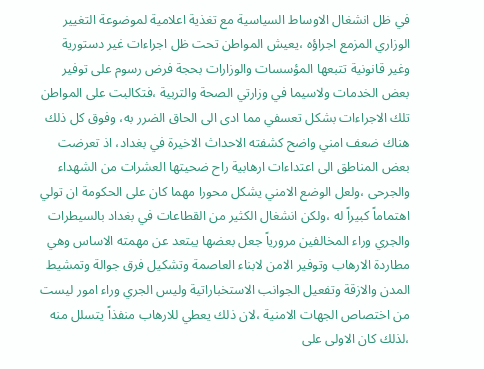في ظل انشغال الاوساط السياسية مع تغذية اعلامية لموضوعة التغيير الوزاري المزمع اجراؤه ،يعيش المواطن تحت ظل اجراءات غير دستورية وغير قانونية تتبعها المؤسسات والوزارات بحجة فرض رسوم على توفير بعض الخدمات ولاسيما في وزارتي الصحة والتربية ،فتكالبت على المواطن تلك الاجراءات بشكل تعسفي مما ادى الى الحاق الضرر به، وفوق كل ذلك هناك ضعف امني واضح كشفته الاحداث الاخيرة في بغداد، اذ تعرضت بعض المناطق الى اعتداءات ارهابية راح ضحيتها العشرات من الشهداء والجرحى ،ولعل الوضع الامني يشكل محورا مهما كان على الحكومة ان تولي اهتماماً كبيراً له ،ولكن انشغال الكثير من القطاعات في بغداد بالسيطرات والجري وراء المخالفين مرورياً جعل بعضها يبتعد عن مهمته الاساس وهي مطاردة الارهاب وتوفير الامن لابناء العاصمة وتشكيل فرق جوالة وتمشيط المدن والازقة وتفعيل الجوانب الاستخباراتية وليس الجري وراء امور ليست من اختصاص الجهات الامنية ،لان ذلك يعطي للارهاب منفذاً يتسلل منه ،لذلك كان الاولى على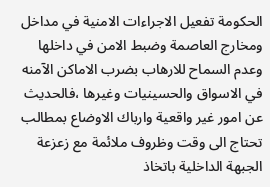الحكومة تفعيل الاجراءات الامنية في مداخل ومخارج العاصمة وضبط الامن في داخلها وعدم السماح للارهاب بضرب الاماكن الآمنه في الاسواق والحسينيات وغيرها ،فالحديث عن امور غير واقعية وارباك الاوضاع بمطالب تحتاج الى وقت وظروف ملائمة مع زعزعة الجبهة الداخلية باتخاذ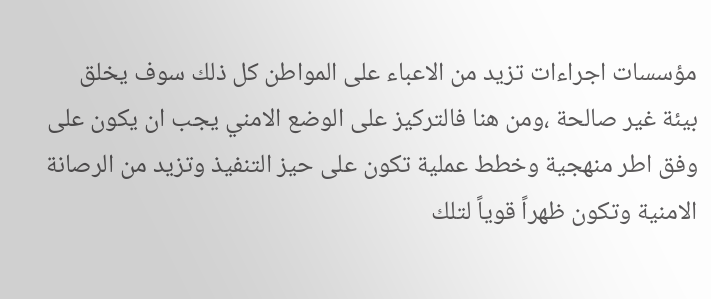مؤسسات اجراءات تزيد من الاعباء على المواطن كل ذلك سوف يخلق بيئة غير صالحة ،ومن هنا فالتركيز على الوضع الامني يجب ان يكون على وفق اطر منهجية وخطط عملية تكون على حيز التنفيذ وتزيد من الرصانة الامنية وتكون ظهراً قوياً لتلك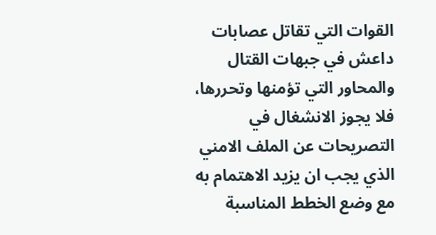القوات التي تقاتل عصابات داعش في جبهات القتال والمحاور التي تؤمنها وتحررها، فلا يجوز الانشغال في التصريحات عن الملف الامني الذي يجب ان يزيد الاهتمام به مع وضع الخطط المناسبة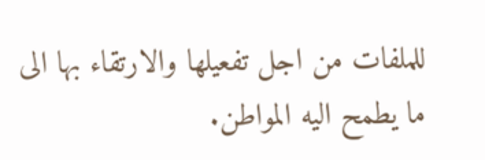للملفات من اجل تفعيلها والارتقاء بها الى ما يطمح اليه المواطن.